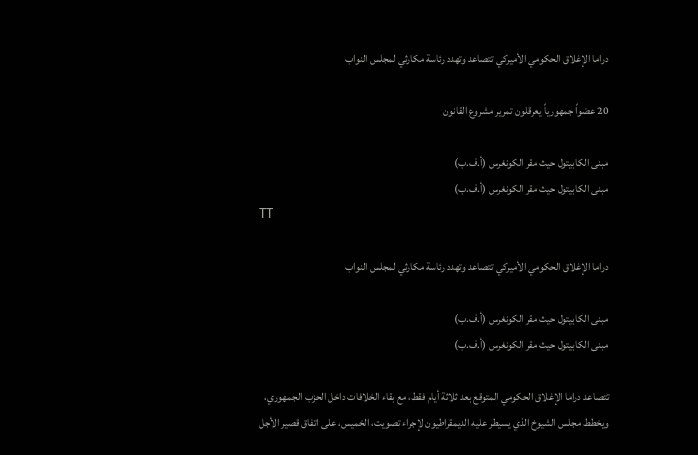دراما الإغلاق الحكومي الأميركي تتصاعد وتهدد رئاسة مكارثي لمجلس النواب

20 عضواً جمهورياً يعرقلون تمرير مشروع القانون

مبنى الكابيتول حيث مقر الكونغرس (أ.ف.ب)
مبنى الكابيتول حيث مقر الكونغرس (أ.ف.ب)
TT

دراما الإغلاق الحكومي الأميركي تتصاعد وتهدد رئاسة مكارثي لمجلس النواب

مبنى الكابيتول حيث مقر الكونغرس (أ.ف.ب)
مبنى الكابيتول حيث مقر الكونغرس (أ.ف.ب)

تتصاعد دراما الإغلاق الحكومي المتوقع بعد ثلاثة أيام فقط، مع بقاء الخلافات داخل الحزب الجمهوري، ويخطط مجلس الشيوخ الذي يسيطر عليه الديمقراطيون لإجراء تصويت، الخميس، على اتفاق قصير الأجل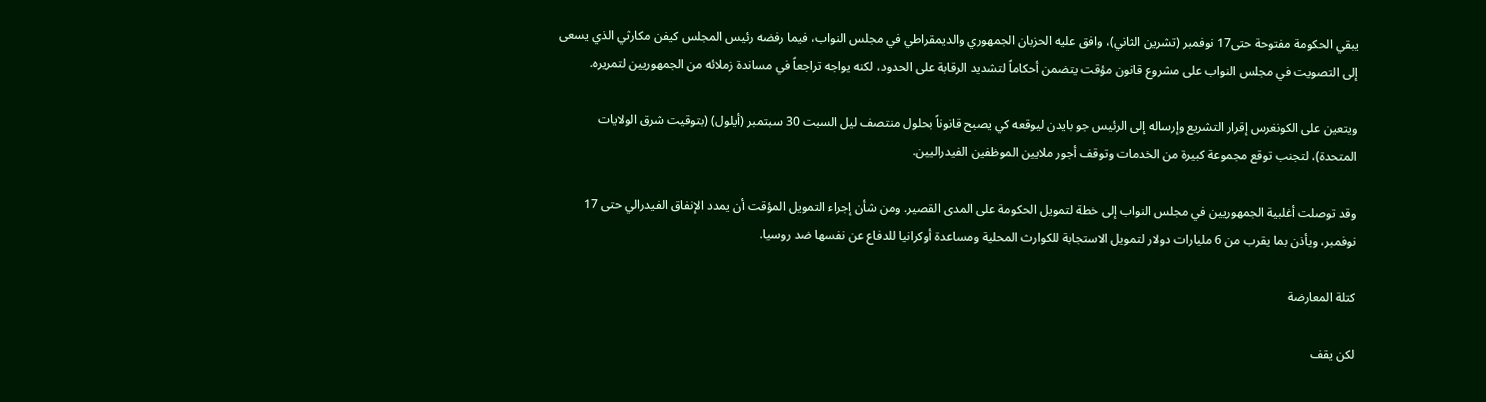يبقي الحكومة مفتوحة حتى17 نوفمبر (تشرين الثاني)، وافق عليه الحزبان الجمهوري والديمقراطي في مجلس النواب، فيما رفضه رئيس المجلس كيفن مكارثي الذي يسعى إلى التصويت في مجلس النواب على مشروع قانون مؤقت يتضمن أحكاماً لتشديد الرقابة على الحدود، لكنه يواجه تراجعاً في مساندة زملائه من الجمهوريين لتمريره.

ويتعين على الكونغرس إقرار التشريع وإرساله إلى الرئيس جو بايدن ليوقعه كي يصبح قانوناً بحلول منتصف ليل السبت 30 سبتمبر (أيلول) (بتوقيت شرق الولايات المتحدة)، لتجنب توقع مجموعة كبيرة من الخدمات وتوقف أجور ملايين الموظفين الفيدراليين.

وقد توصلت أغلبية الجمهوريين في مجلس النواب إلى خطة لتمويل الحكومة على المدى القصير. ومن شأن إجراء التمويل المؤقت أن يمدد الإنفاق الفيدرالي حتى 17 نوفمبر، ويأذن بما يقرب من 6 مليارات دولار لتمويل الاستجابة للكوارث المحلية ومساعدة أوكرانيا للدفاع عن نفسها ضد روسيا.

كتلة المعارضة

لكن يقف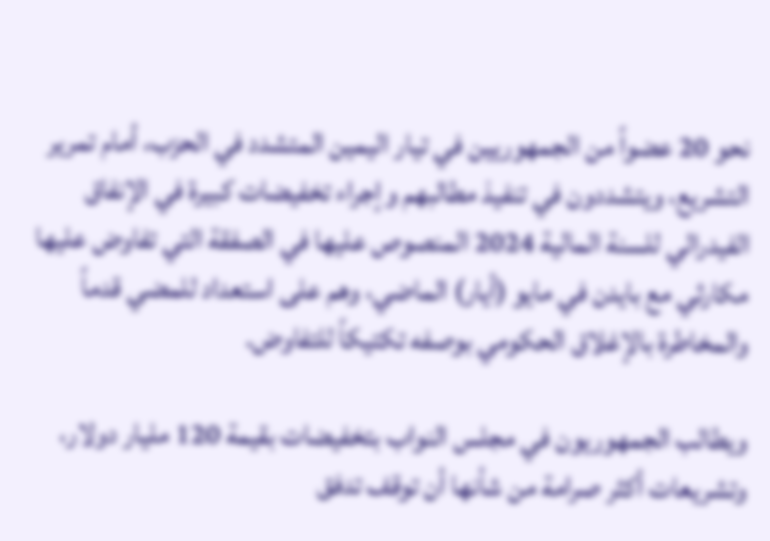نحو 20 عضواً من الجمهوريين في تيار اليمين المتشدد في الحزب، أمام تمرير التشريع، ويتشددون في تنفيذ مطالبهم وإجراء تخفيضات كبيرة في الإنفاق الفيدرالي للسنة المالية 2024 المنصوص عليها في الصفقة التي تفاوض عليها مكارثي مع بايدن في مايو (أيار) الماضي، وهم على استعداد للمضي قدماً والمخاطرة بالإغلاق الحكومي بوصفه تكتيكاً للتفاوض.

ويطالب الجمهوريون في مجلس النواب بتخفيضات بقيمة 120 مليار دولار، وتشريعات أكثر صرامة من شأنها أن توقف تدفق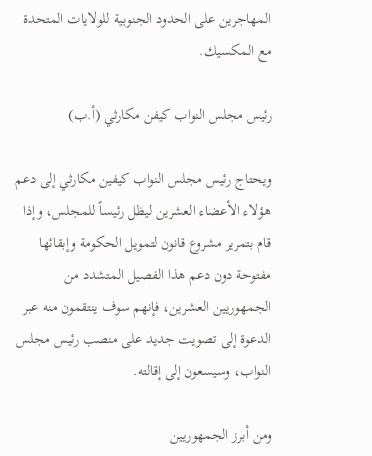المهاجرين على الحدود الجنوبية للولايات المتحدة مع المكسيك.

رئيس مجلس النواب كيفن مكارثي (أ.ب)

ويحتاج رئيس مجلس النواب كيفين مكارثي إلى دعم هؤلاء الأعضاء العشرين ليظل رئيساً للمجلس، وإذا قام بتمرير مشروع قانون لتمويل الحكومة وإبقائها مفتوحة دون دعم هذا الفصيل المتشدد من الجمهوريين العشرين، فإنهم سوف ينتقمون منه عبر الدعوة إلى تصويت جديد على منصب رئيس مجلس النواب، وسيسعون إلى إقالته.

ومن أبرز الجمهوريين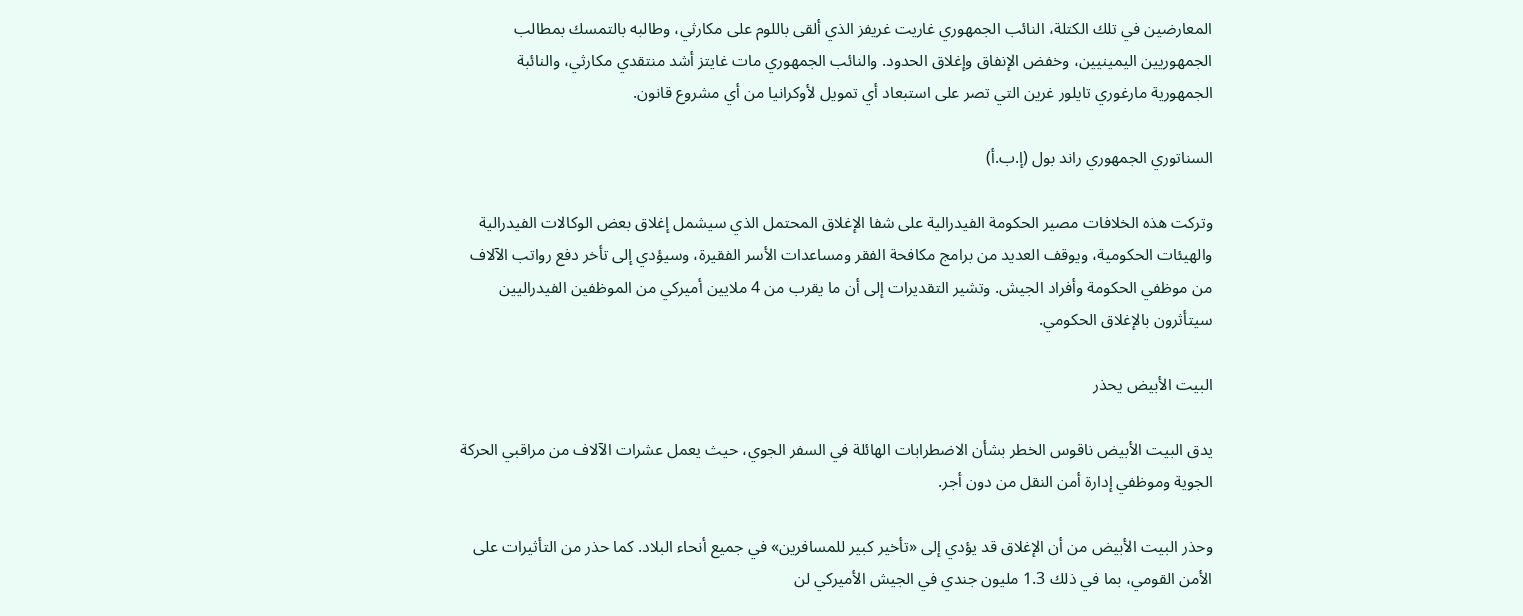المعارضين في تلك الكتلة، النائب الجمهوري غاريت غريفز الذي ألقى باللوم على مكارثي، وطالبه بالتمسك بمطالب الجمهوريين اليمينيين، وخفض الإنفاق وإغلاق الحدود. والنائب الجمهوري مات غايتز أشد منتقدي مكارثي، والنائبة الجمهورية مارغوري تايلور غرين التي تصر على استبعاد أي تمويل لأوكرانيا من أي مشروع قانون.

السناتوري الجمهوري راند بول (إ.ب.أ)

وتركت هذه الخلافات مصير الحكومة الفيدرالية على شفا الإغلاق المحتمل الذي سيشمل إغلاق بعض الوكالات الفيدرالية والهيئات الحكومية، ويوقف العديد من برامج مكافحة الفقر ومساعدات الأسر الفقيرة، وسيؤدي إلى تأخر دفع رواتب الآلاف من موظفي الحكومة وأفراد الجيش. وتشير التقديرات إلى أن ما يقرب من 4 ملايين أميركي من الموظفين الفيدراليين سيتأثرون بالإغلاق الحكومي.

البيت الأبيض يحذر

يدق البيت الأبيض ناقوس الخطر بشأن الاضطرابات الهائلة في السفر الجوي، حيث يعمل عشرات الآلاف من مراقبي الحركة الجوية وموظفي إدارة أمن النقل من دون أجر.

وحذر البيت الأبيض من أن الإغلاق قد يؤدي إلى «تأخير كبير للمسافرين» في جميع أنحاء البلاد. كما حذر من التأثيرات على الأمن القومي، بما في ذلك 1.3 مليون جندي في الجيش الأميركي لن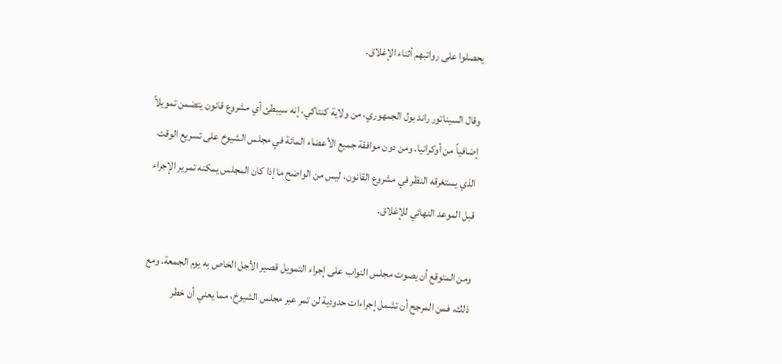يحصلوا على رواتبهم أثناء الإغلاق.

وقال السيناتور راند بول الجمهوري، من ولاية كنتاكي، إنه سيبطئ أي مشروع قانون يتضمن تمويلاً إضافياً من أوكرانيا. ومن دون موافقة جميع الأعضاء المائة في مجلس الشيوخ على تسريع الوقت الذي يستغرقه النظر في مشروع القانون، ليس من الواضح ما إذا كان المجلس يمكنه تمرير الإجراء قبل الموعد النهائي للإغلاق.

ومن المتوقع أن يصوت مجلس النواب على إجراء التمويل قصير الأجل الخاص به يوم الجمعة. ومع ذلك، فمن المرجح أن تشمل إجراءات حدودية لن تمر عبر مجلس الشيوخ، مما يعني أن خطر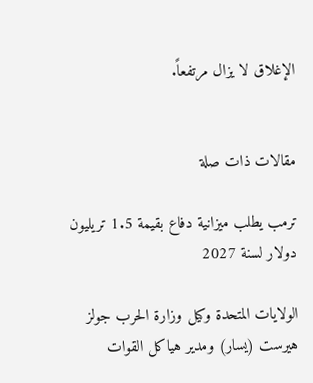الإغلاق لا يزال مرتفعاً.


مقالات ذات صلة

ترمب يطلب ميزانية دفاع بقيمة 1.5 تريليون دولار لسنة 2027

الولايات المتحدة وكيل وزارة الحرب جولز هيرست (يسار) ومدير هياكل القوات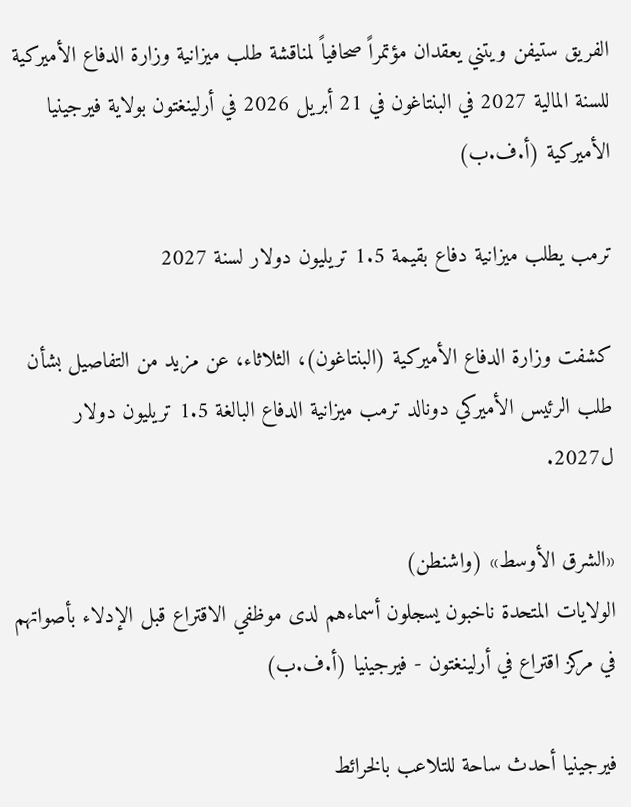الفريق ستيفن ويتني يعقدان مؤتمراً صحافياً لمناقشة طلب ميزانية وزارة الدفاع الأميركية للسنة المالية 2027 في البنتاغون في 21 أبريل 2026 في أرلينغتون بولاية فيرجينيا الأميركية (أ.ف.ب)

ترمب يطلب ميزانية دفاع بقيمة 1.5 تريليون دولار لسنة 2027

كشفت وزارة الدفاع الأميركية (البنتاغون)، الثلاثاء، عن مزيد من التفاصيل بشأن طلب الرئيس الأميركي دونالد ترمب ميزانية الدفاع البالغة 1.5 تريليون دولار ل2027.

«الشرق الأوسط» (واشنطن)
الولايات المتحدة ناخبون يسجلون أسماءهم لدى موظفي الاقتراع قبل الإدلاء بأصواتهم في مركز اقتراع في أرلينغتون - فيرجينيا (أ.ف.ب)

فيرجينيا أحدث ساحة للتلاعب بالخرائط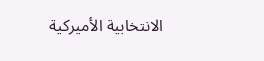الانتخابية الأميركية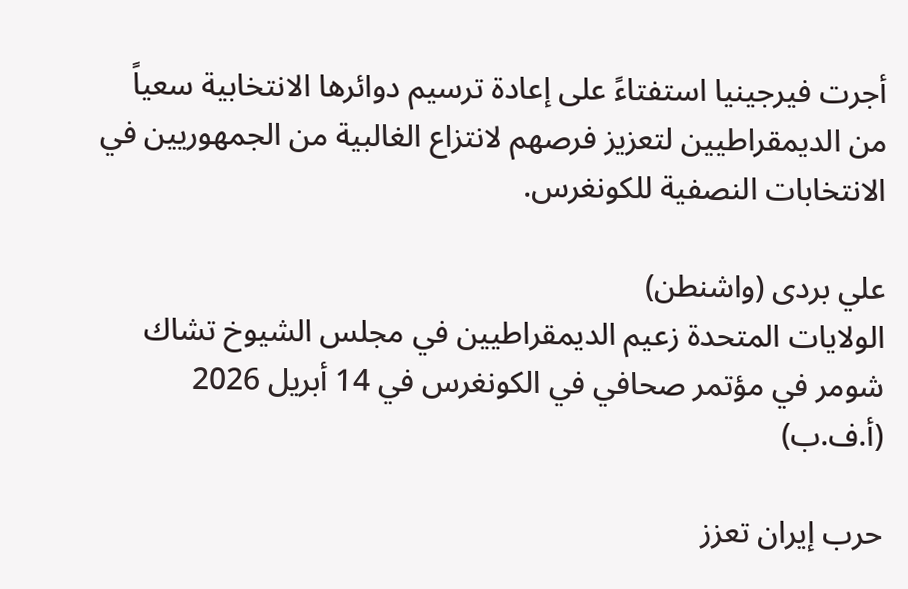أجرت فيرجينيا استفتاءً على إعادة ترسيم دوائرها الانتخابية سعياً من الديمقراطيين لتعزيز فرصهم لانتزاع الغالبية من الجمهوريين في الانتخابات النصفية للكونغرس.

علي بردى (واشنطن)
الولايات المتحدة زعيم الديمقراطيين في مجلس الشيوخ تشاك شومر في مؤتمر صحافي في الكونغرس في 14 أبريل 2026 (أ.ف.ب)

حرب إيران تعزز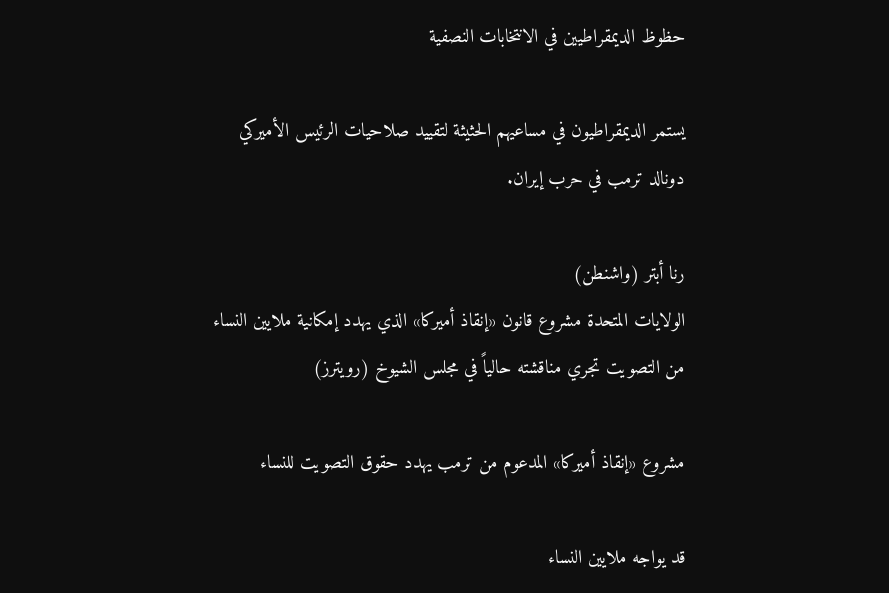حظوظ الديمقراطيين في الانتخابات النصفية

يستمر الديمقراطيون في مساعيهم الحثيثة لتقييد صلاحيات الرئيس الأميركي دونالد ترمب في حرب إيران.

رنا أبتر (واشنطن)
الولايات المتحدة مشروع قانون «إنقاذ أميركا» الذي يهدد إمكانية ملايين النساء من التصويت تجري مناقشته حالياً في مجلس الشيوخ (رويترز)

مشروع «إنقاذ أميركا» المدعوم من ترمب يهدد حقوق التصويت للنساء

قد يواجه ملايين النساء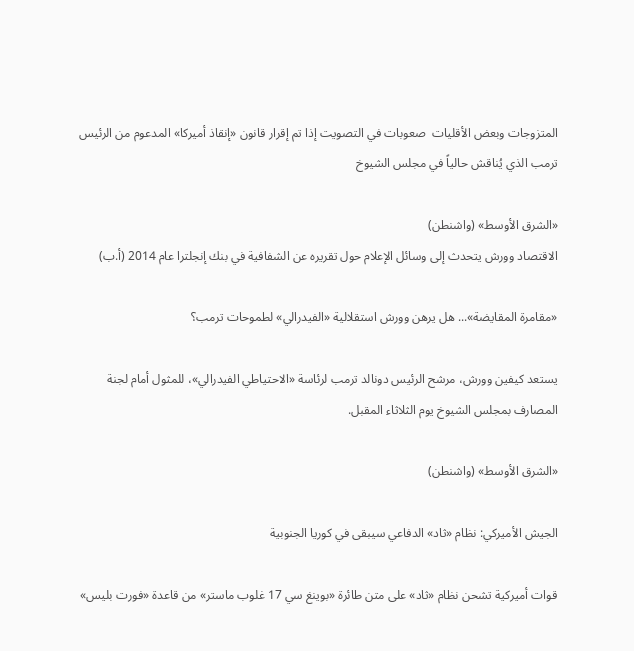المتزوجات وبعض الأقليات  صعوبات في التصويت إذا تم إقرار قانون «إنقاذ أميركا» المدعوم من الرئيس ترمب الذي يُناقش حالياً في مجلس الشيوخ

«الشرق الأوسط» (واشنطن)
الاقتصاد وورش يتحدث إلى وسائل الإعلام حول تقريره عن الشفافية في بنك إنجلترا عام 2014 (أ.ب)

«مقامرة المقايضة»... هل يرهن وورش استقلالية «الفيدرالي» لطموحات ترمب؟

يستعد كيفين وورش، مرشح الرئيس دونالد ترمب لرئاسة «الاحتياطي الفيدرالي»، للمثول أمام لجنة المصارف بمجلس الشيوخ يوم الثلاثاء المقبل.

«الشرق الأوسط» (واشنطن)

الجيش الأميركي: نظام «ثاد» الدفاعي سيبقى في كوريا الجنوبية

قوات أميركية تشحن نظام «ثاد» على متن طائرة «بوينغ سي 17 غلوب ماستر» من قاعدة «فورت بليس»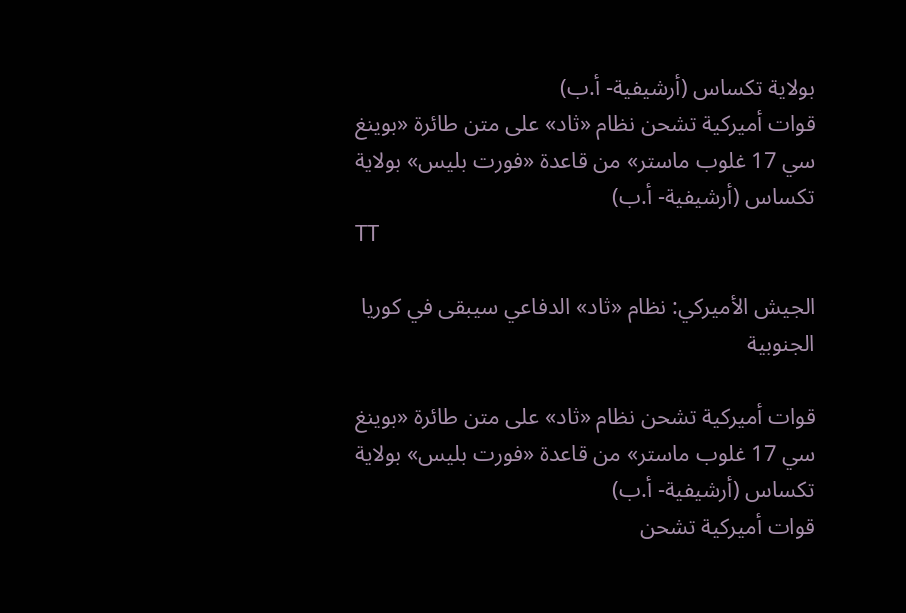بولاية تكساس (أرشيفية- أ.ب)
قوات أميركية تشحن نظام «ثاد» على متن طائرة «بوينغ سي 17 غلوب ماستر» من قاعدة «فورت بليس» بولاية تكساس (أرشيفية- أ.ب)
TT

الجيش الأميركي: نظام «ثاد» الدفاعي سيبقى في كوريا الجنوبية

قوات أميركية تشحن نظام «ثاد» على متن طائرة «بوينغ سي 17 غلوب ماستر» من قاعدة «فورت بليس» بولاية تكساس (أرشيفية- أ.ب)
قوات أميركية تشحن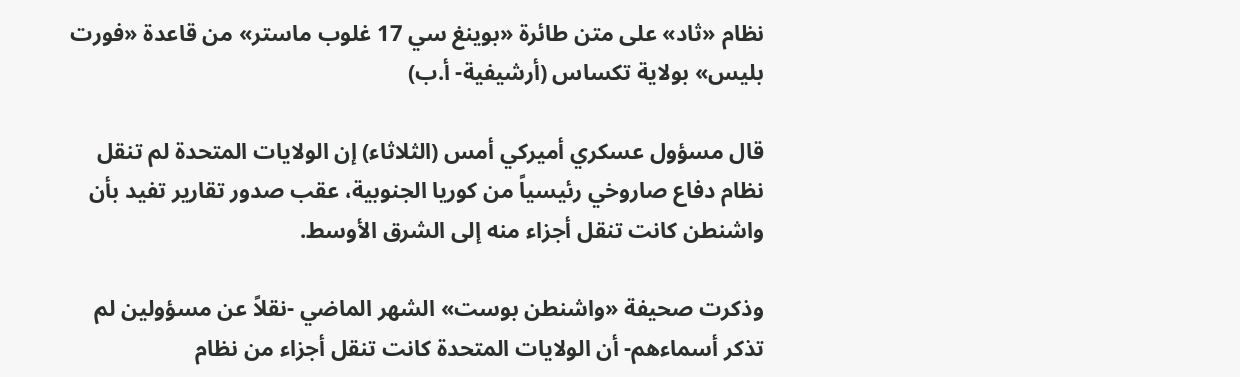نظام «ثاد» على متن طائرة «بوينغ سي 17 غلوب ماستر» من قاعدة «فورت بليس» بولاية تكساس (أرشيفية- أ.ب)

قال مسؤول عسكري أميركي أمس (الثلاثاء) إن الولايات المتحدة لم تنقل نظام دفاع صاروخي رئيسياً من كوريا الجنوبية، عقب صدور تقارير تفيد بأن واشنطن كانت تنقل أجزاء منه إلى الشرق الأوسط.

وذكرت صحيفة «واشنطن بوست» الشهر الماضي -نقلاً عن مسؤولين لم تذكر أسماءهم- أن الولايات المتحدة كانت تنقل أجزاء من نظام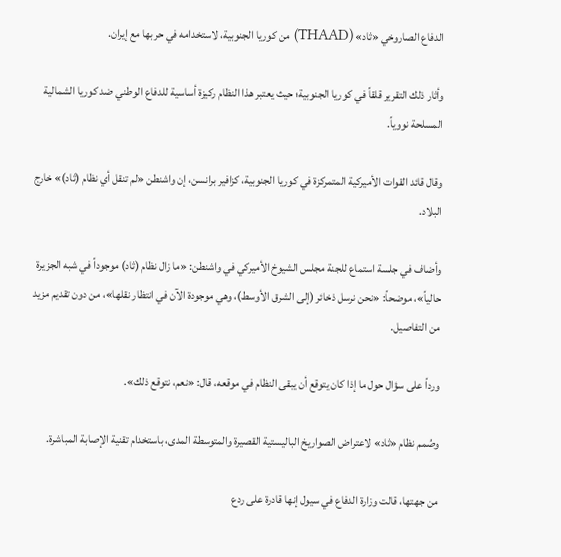الدفاع الصاروخي «ثاد» (THAAD) من كوريا الجنوبية، لاستخدامه في حربها مع إيران.

وأثار ذلك التقرير قلقاً في كوريا الجنوبية؛ حيث يعتبر هذا النظام ركيزة أساسية للدفاع الوطني ضد كوريا الشمالية المسلحة نووياً.

وقال قائد القوات الأميركية المتمركزة في كوريا الجنوبية، كزافير برانسن، إن واشنطن «لم تنقل أي نظام (ثاد)» خارج البلاد.

وأضاف في جلسة استماع للجنة مجلس الشيوخ الأميركي في واشنطن: «ما زال نظام (ثاد) موجوداً في شبه الجزيرة حالياً»، موضحاً: «نحن نرسل ذخائر (إلى الشرق الأوسط)، وهي موجودة الآن في انتظار نقلها»، من دون تقديم مزيد من التفاصيل.

ورداً على سؤال حول ما إذا كان يتوقع أن يبقى النظام في موقعه، قال: «نعم، نتوقع ذلك».

وصُمم نظام «ثاد» لاعتراض الصواريخ الباليستية القصيرة والمتوسطة المدى، باستخدام تقنية الإصابة المباشرة.

من جهتها، قالت وزارة الدفاع في سيول إنها قادرة على ردع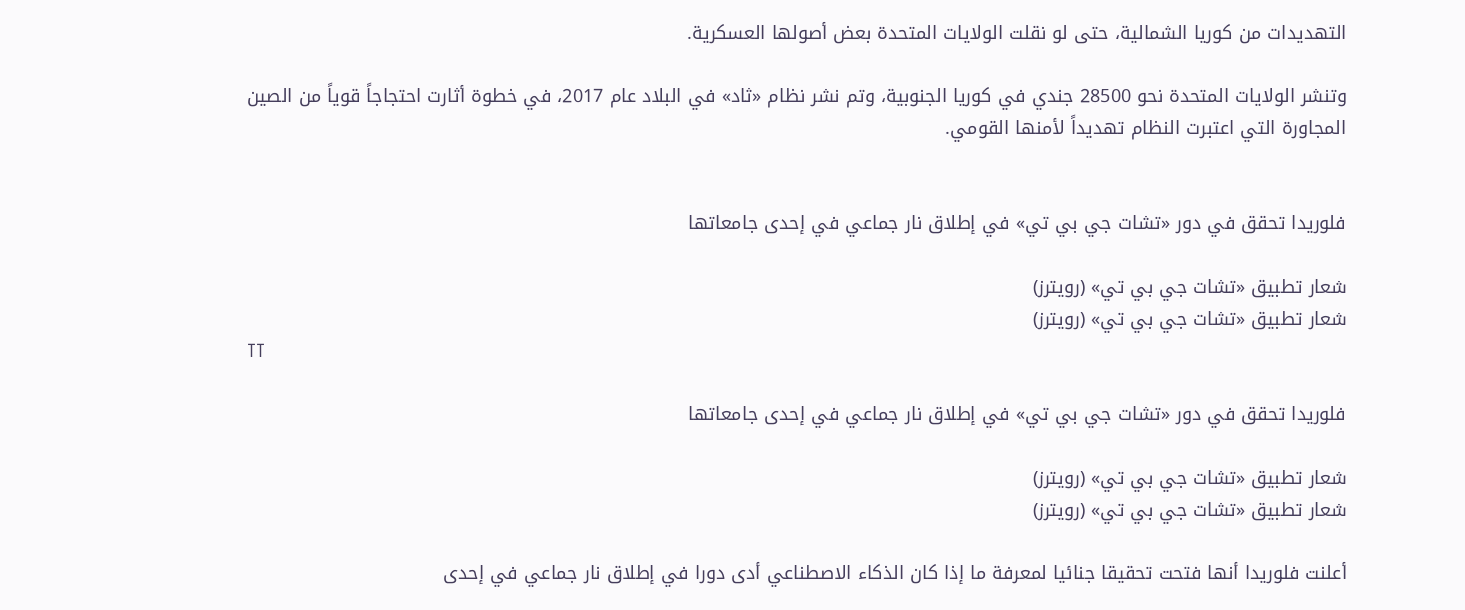التهديدات من كوريا الشمالية، حتى لو نقلت الولايات المتحدة بعض أصولها العسكرية.

وتنشر الولايات المتحدة نحو 28500 جندي في كوريا الجنوبية، وتم نشر نظام «ثاد» في البلاد عام 2017، في خطوة أثارت احتجاجاً قوياً من الصين المجاورة التي اعتبرت النظام تهديداً لأمنها القومي.


فلوريدا تحقق في دور «تشات جي بي تي» في إطلاق نار جماعي في إحدى جامعاتها

شعار تطبيق «تشات جي بي تي» (رويترز)
شعار تطبيق «تشات جي بي تي» (رويترز)
TT

فلوريدا تحقق في دور «تشات جي بي تي» في إطلاق نار جماعي في إحدى جامعاتها

شعار تطبيق «تشات جي بي تي» (رويترز)
شعار تطبيق «تشات جي بي تي» (رويترز)

أعلنت فلوريدا أنها فتحت تحقيقا جنائيا لمعرفة ما إذا كان الذكاء الاصطناعي أدى دورا في إطلاق نار جماعي في إحدى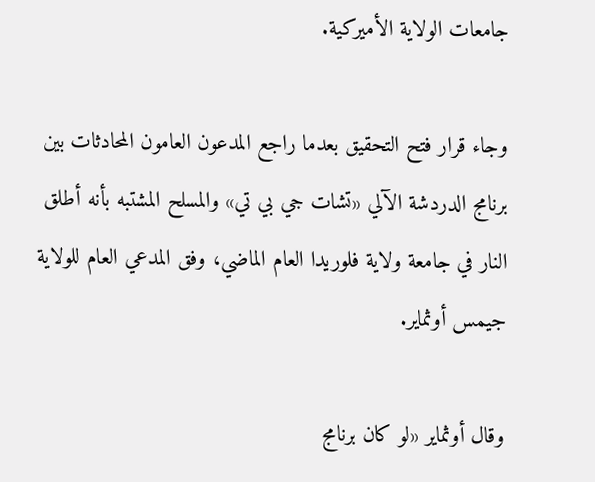جامعات الولاية الأميركية.

وجاء قرار فتح التحقيق بعدما راجع المدعون العامون المحادثات بين برنامج الدردشة الآلي «تشات جي بي تي» والمسلح المشتبه بأنه أطلق النار في جامعة ولاية فلوريدا العام الماضي، وفق المدعي العام للولاية جيمس أوثماير.

وقال أوثماير «لو كان برنامج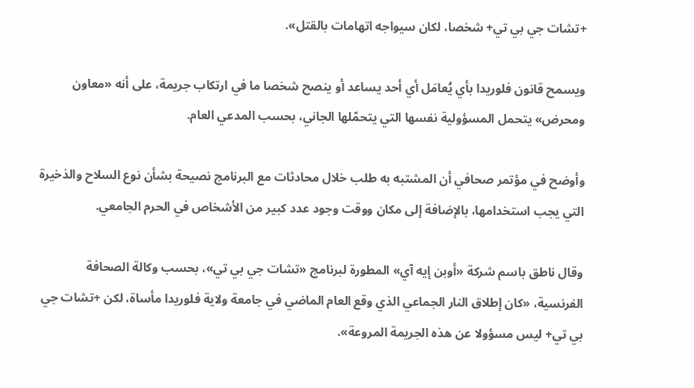+تشات جي بي تي+ شخصا، لكان سيواجه اتهامات بالقتل».

ويسمح قانون فلوريدا بأي يُعامَل أي أحد يساعد أو ينصح شخصا ما في ارتكاب جريمة، على أنه «معاون ومحرض» يتحمل المسؤولية نفسها التي يتحمّلها الجاني، بحسب المدعي العام.

وأوضح في مؤتمر صحافي أن المشتبه به طلب خلال محادثات مع البرنامج نصيحة بشأن نوع السلاح والذخيرة التي يجب استخدامها، بالإضافة إلى مكان ووقت وجود عدد كبير من الأشخاص في الحرم الجامعي.

وقال ناطق باسم شركة «أوبن إيه آي» المطورة لبرنامج «تشات جي بي تي»، بحسب وكالة الصحافة الفرنسية، «كان إطلاق النار الجماعي الذي وقع العام الماضي في جامعة ولاية فلوريدا مأساة، لكن +تشات جي بي تي+ ليس مسؤولا عن هذه الجريمة المروعة».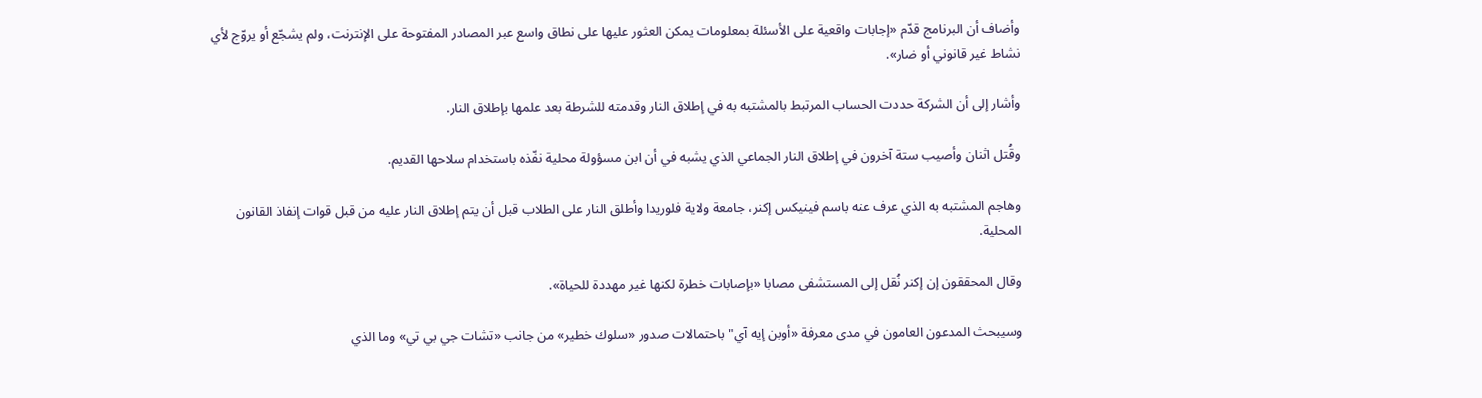وأضاف أن البرنامج قدّم «إجابات واقعية على الأسئلة بمعلومات يمكن العثور عليها على نطاق واسع عبر المصادر المفتوحة على الإنترنت، ولم يشجّع أو يروّج لأي نشاط غير قانوني أو ضار».

وأشار إلى أن الشركة حددت الحساب المرتبط بالمشتبه به في إطلاق النار وقدمته للشرطة بعد علمها بإطلاق النار.

وقُتل اثنان وأصيب ستة آخرون في إطلاق النار الجماعي الذي يشبه في أن ابن مسؤولة محلية نفّذه باستخدام سلاحها القديم.

وهاجم المشتبه به الذي عرف عنه باسم فينيكس إكنر، جامعة ولاية فلوريدا وأطلق النار على الطلاب قبل أن يتم إطلاق النار عليه من قبل قوات إنفاذ القانون المحلية.

وقال المحققون إن إكنر نُقل إلى المستشفى مصابا «بإصابات خطرة لكنها غير مهددة للحياة».

وسيبحث المدعون العامون في مدى معرفة «أوبن إيه آي" باحتمالات صدور «سلوك خطير» من جانب «تشات جي بي تي» وما الذي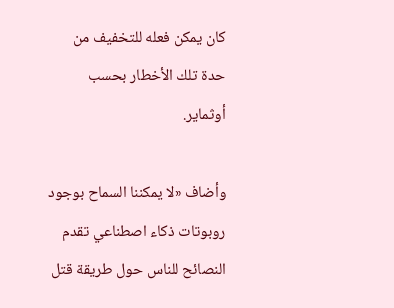كان يمكن فعله للتخفيف من حدة تلك الأخطار بحسب أوثماير.

وأضاف «لا يمكننا السماح بوجود روبوتات ذكاء اصطناعي تقدم النصائح للناس حول طريقة قتل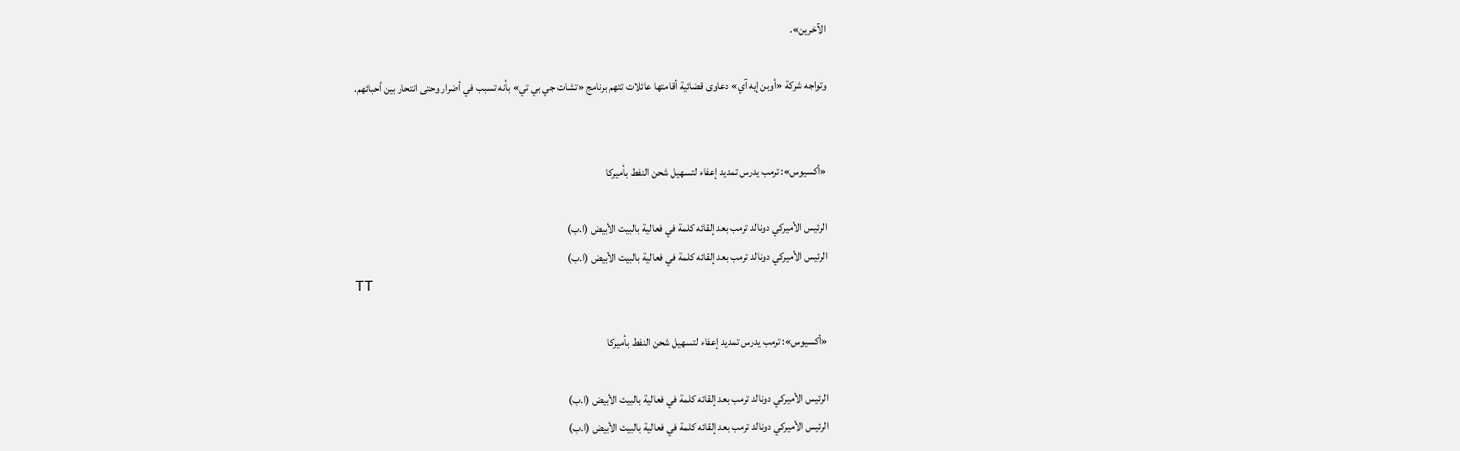الآخرين».

وتواجه شركة «أوبن إيه آي» دعاوى قضائية أقامتها عائلات تتهم برنامج «تشات جي بي تي» بأنه تسبب في أضرار وحتى انتحار بين أحبائهم.


«أكسيوس»: ترمب يدرس تمديد إعفاء لتسهيل شحن النفط بأميركا

الرئيس الأميركي دونالد ترمب بعد إلقائه كلمة في فعالية بالبيت الأبيض (ا.ب)
الرئيس الأميركي دونالد ترمب بعد إلقائه كلمة في فعالية بالبيت الأبيض (ا.ب)
TT

«أكسيوس»: ترمب يدرس تمديد إعفاء لتسهيل شحن النفط بأميركا

الرئيس الأميركي دونالد ترمب بعد إلقائه كلمة في فعالية بالبيت الأبيض (ا.ب)
الرئيس الأميركي دونالد ترمب بعد إلقائه كلمة في فعالية بالبيت الأبيض (ا.ب)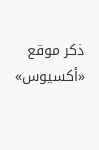ذكر موقع «أكسيوس»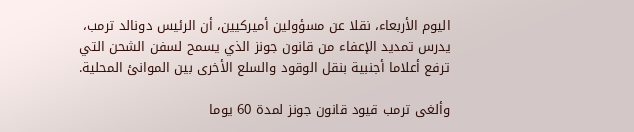اليوم الأربعاء، نقلا عن مسؤولين أميركيين، أن الرئيس دونالد ترمب، يدرس تمديد الإعفاء من ‌قانون جونز ‌الذي يسمح ‌لسفن الشحن التي ترفع أعلاما أجنبية بنقل الوقود والسلع الأخرى بين الموانئ المحلية.

وألغى ترمب قيود قانون ‌جونز ‌لمدة 60 يوما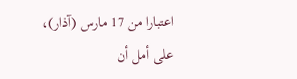اعتبارا ‌من 17 مارس (آذار)، على أمل أن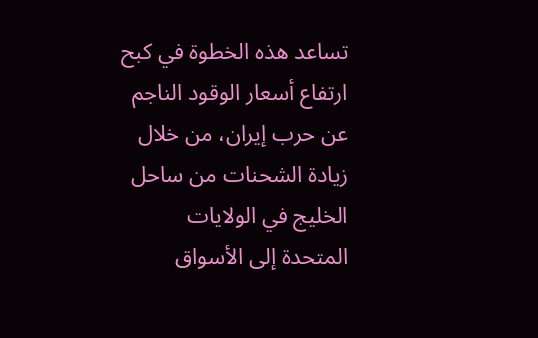تساعد هذه ‌الخطوة في كبح ارتفاع أسعار الوقود الناجم عن حرب إيران، من خلال زيادة الشحنات من ساحل الخليج في الولايات المتحدة إلى الأسواق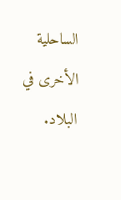الساحلية الأخرى في البلاد.